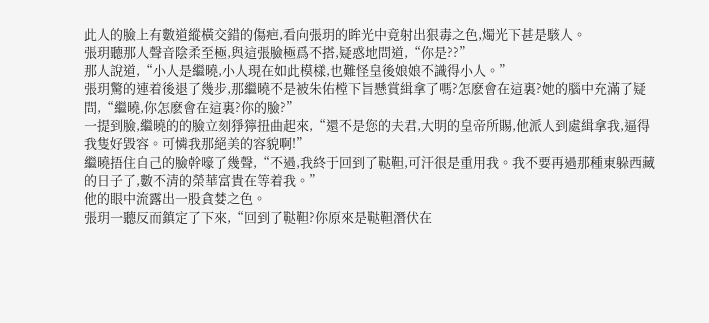此人的臉上有數道縱橫交錯的傷疤,看向張玥的眸光中竟射出狠毒之色,燭光下甚是駭人。
張玥聽那人聲音陰柔至極,與這張臉極爲不搭,疑惑地問道,“你是??”
那人說道,“小人是繼曉,小人現在如此模樣,也難怪皇後娘娘不識得小人。”
張玥驚的連着後退了幾步,那繼曉不是被朱佑樘下旨懸賞緝拿了嗎?怎麽會在這裏?她的腦中充滿了疑問,“繼曉,你怎麽會在這裏?你的臉?”
一提到臉,繼曉的的臉立刻猙獰扭曲起來,“還不是您的夫君,大明的皇帝所賜,他派人到處緝拿我,逼得我隻好毀容。可憐我那絕美的容貌啊!”
繼曉捂住自己的臉幹嚎了幾聲,“不過,我終于回到了鞑靼,可汗很是重用我。我不要再過那種東躲西藏的日子了,數不清的榮華富貴在等着我。”
他的眼中流露出一股貪婪之色。
張玥一聽反而鎮定了下來,“回到了鞑靼?你原來是鞑靼潛伏在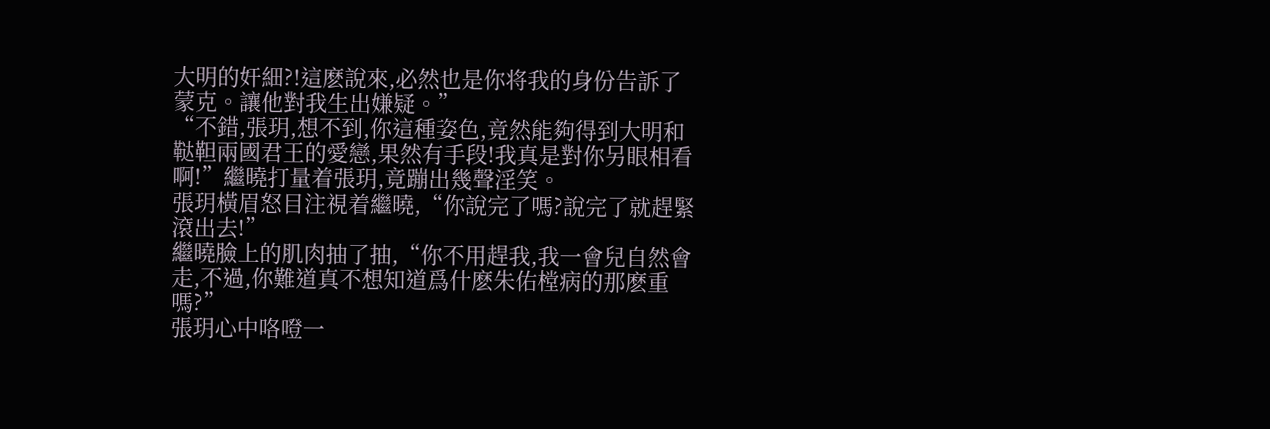大明的奸細?!這麽說來,必然也是你将我的身份告訴了蒙克。讓他對我生出嫌疑。”
“不錯,張玥,想不到,你這種姿色,竟然能夠得到大明和鞑靼兩國君王的愛戀,果然有手段!我真是對你另眼相看啊!”繼曉打量着張玥,竟蹦出幾聲淫笑。
張玥橫眉怒目注視着繼曉,“你說完了嗎?說完了就趕緊滾出去!”
繼曉臉上的肌肉抽了抽,“你不用趕我,我一會兒自然會走,不過,你難道真不想知道爲什麽朱佑樘病的那麽重嗎?”
張玥心中咯噔一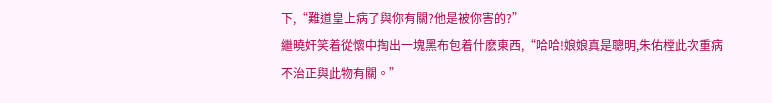下,“難道皇上病了與你有關?他是被你害的?”
繼曉奸笑着從懷中掏出一塊黑布包着什麽東西,“哈哈!娘娘真是聰明,朱佑樘此次重病不治正與此物有關。”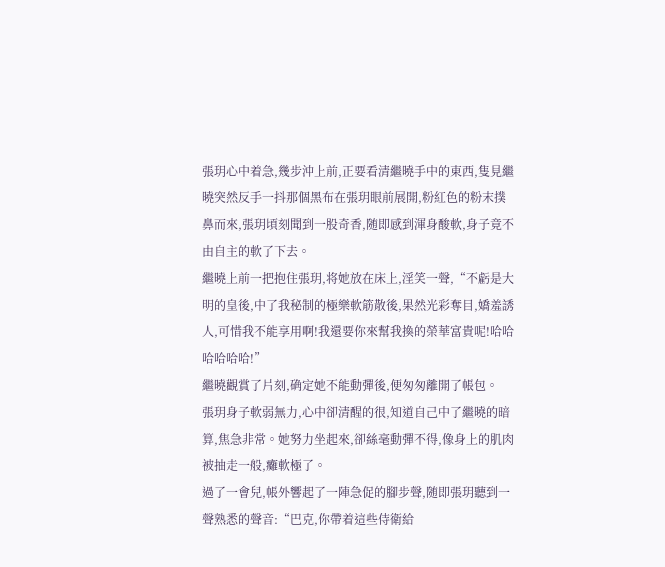張玥心中着急,幾步沖上前,正要看清繼曉手中的東西,隻見繼曉突然反手一抖那個黑布在張玥眼前展開,粉紅色的粉末撲鼻而來,張玥頃刻聞到一股奇香,随即感到渾身酸軟,身子竟不由自主的軟了下去。
繼曉上前一把抱住張玥,将她放在床上,淫笑一聲,“不虧是大明的皇後,中了我秘制的極樂軟筋散後,果然光彩奪目,嬌羞誘人,可惜我不能享用啊!我還要你來幫我換的榮華富貴呢!哈哈哈哈哈哈!”
繼曉觀賞了片刻,确定她不能動彈後,便匆匆離開了帳包。
張玥身子軟弱無力,心中卻清醒的很,知道自己中了繼曉的暗算,焦急非常。她努力坐起來,卻絲毫動彈不得,像身上的肌肉被抽走一般,癱軟極了。
過了一會兒,帳外響起了一陣急促的腳步聲,随即張玥聽到一聲熟悉的聲音:“巴克,你帶着這些侍衛給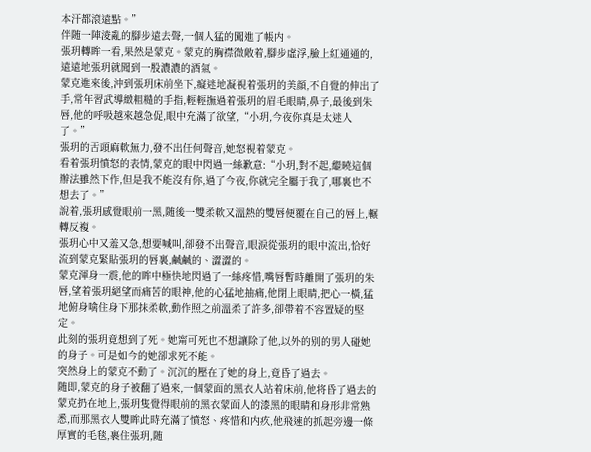本汗都滾遠點。”
伴随一陣淩亂的腳步遠去聲,一個人猛的闖進了帳内。
張玥轉眸一看,果然是蒙克。蒙克的胸襟微敞着,腳步虛浮,臉上紅通通的,遠遠地張玥就聞到一股濃濃的酒氣。
蒙克進來後,沖到張玥床前坐下,癡迷地凝視着張玥的美顔,不自覺的伸出了手,常年習武導緻粗糙的手指,輕輕撫過着張玥的眉毛眼睛,鼻子,最後到朱唇,他的呼吸越來越急促,眼中充滿了欲望,“小玥,今夜你真是太迷人了。”
張玥的舌頭麻軟無力,發不出任何聲音,她怒視着蒙克。
看着張玥憤怒的表情,蒙克的眼中閃過一絲歉意:“小玥,對不起,繼曉這個辦法雖然下作,但是我不能沒有你,過了今夜,你就完全屬于我了,哪裏也不想去了。”
說着,張玥感覺眼前一黑,随後一雙柔軟又溫熱的雙唇便覆在自己的唇上,輾轉反複。
張玥心中又羞又急,想要喊叫,卻發不出聲音,眼淚從張玥的眼中流出,恰好流到蒙克緊貼張玥的唇裏,鹹鹹的、澀澀的。
蒙克渾身一震,他的眸中極快地閃過了一絲疼惜,嘴唇暫時離開了張玥的朱唇,望着張玥絕望而痛苦的眼神,他的心猛地抽痛,他閉上眼睛,把心一橫,猛地俯身噙住身下那抹柔軟,動作照之前溫柔了許多,卻帶着不容置疑的堅定。
此刻的張玥竟想到了死。她甯可死也不想讓除了他,以外的别的男人碰她的身子。可是如今的她卻求死不能。
突然身上的蒙克不動了。沉沉的壓在了她的身上,竟昏了過去。
随即,蒙克的身子被翻了過來,一個蒙面的黑衣人站着床前,他将昏了過去的蒙克扔在地上,張玥隻覺得眼前的黑衣蒙面人的漆黑的眼睛和身形非常熟悉,而那黑衣人雙眸此時充滿了憤怒、疼惜和内疚,他飛速的抓起旁邊一條厚實的毛毯,裹住張玥,随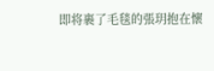即将裹了毛毯的張玥抱在懷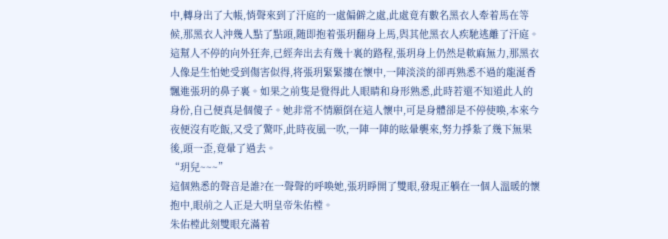中,轉身出了大帳,悄聲來到了汗庭的一處偏僻之處,此處竟有數名黑衣人牽着馬在等候,那黑衣人沖幾人點了點頭,随即抱着張玥翻身上馬,與其他黑衣人疾馳逃離了汗庭。
這幫人不停的向外狂奔,已經奔出去有幾十裏的路程,張玥身上仍然是軟麻無力,那黑衣人像是生怕她受到傷害似得,将張玥緊緊摟在懷中,一陣淡淡的卻再熟悉不過的龍涎香飄進張玥的鼻子裏。如果之前隻是覺得此人眼睛和身形熟悉,此時若還不知道此人的身份,自己便真是個傻子。她非常不情願倒在這人懷中,可是身體卻是不停使喚,本來今夜便沒有吃飯,又受了驚吓,此時夜風一吹,一陣一陣的眩暈襲來,努力掙紮了幾下無果後,頭一歪,竟暈了過去。
“玥兒~~~”
這個熟悉的聲音是誰?在一聲聲的呼喚她,張玥睜開了雙眼,發現正躺在一個人溫暖的懷抱中,眼前之人正是大明皇帝朱佑樘。
朱佑樘此刻雙眼充滿着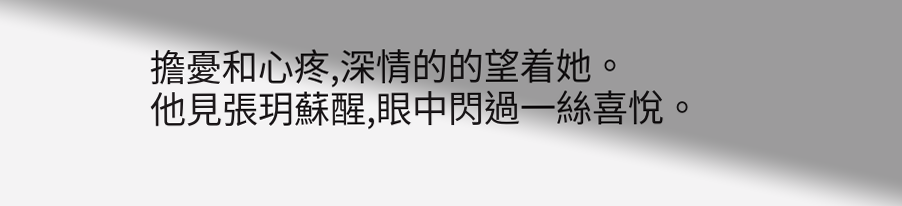擔憂和心疼,深情的的望着她。
他見張玥蘇醒,眼中閃過一絲喜悅。